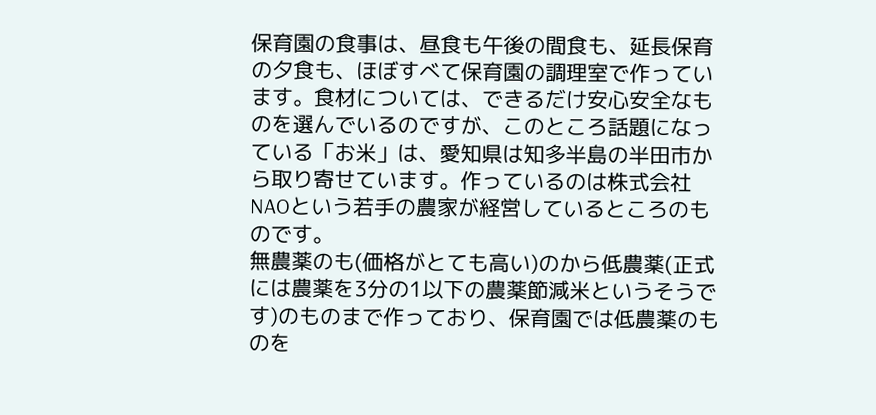保育園の食事は、昼食も午後の間食も、延長保育の夕食も、ほぼすべて保育園の調理室で作っています。食材については、できるだけ安心安全なものを選んでいるのですが、このところ話題になっている「お米」は、愛知県は知多半島の半田市から取り寄せています。作っているのは株式会社NAOという若手の農家が経営しているところのものです。
無農薬のも(価格がとても高い)のから低農薬(正式には農薬を3分の1以下の農薬節減米というそうです)のものまで作っており、保育園では低農薬のものを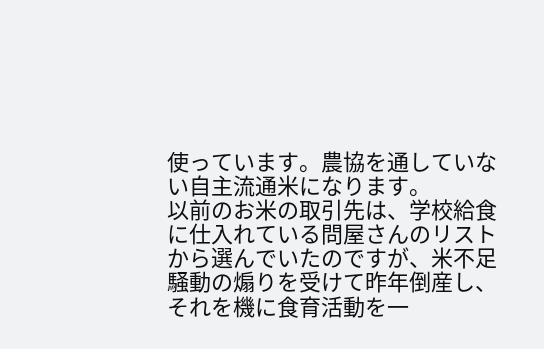使っています。農協を通していない自主流通米になります。
以前のお米の取引先は、学校給食に仕入れている問屋さんのリストから選んでいたのですが、米不足騒動の煽りを受けて昨年倒産し、それを機に食育活動を一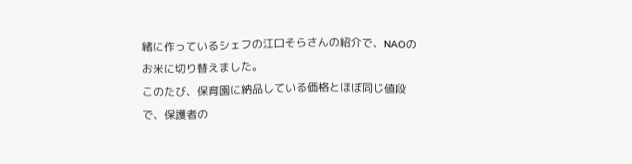緒に作っているシェフの江口そらさんの紹介で、NAOのお米に切り替えました。
このたび、保育園に納品している価格とほぼ同じ値段で、保護者の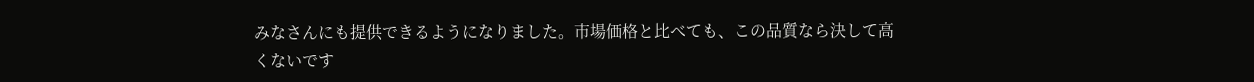みなさんにも提供できるようになりました。市場価格と比べても、この品質なら決して高くないです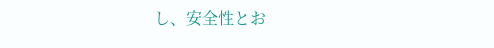し、安全性とお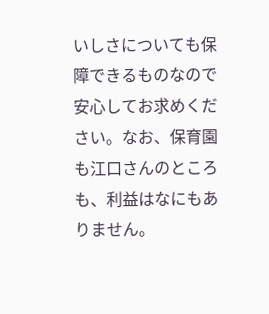いしさについても保障できるものなので安心してお求めください。なお、保育園も江口さんのところも、利益はなにもありません。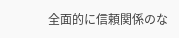全面的に信頼関係のな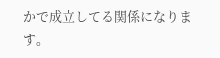かで成立してる関係になります。